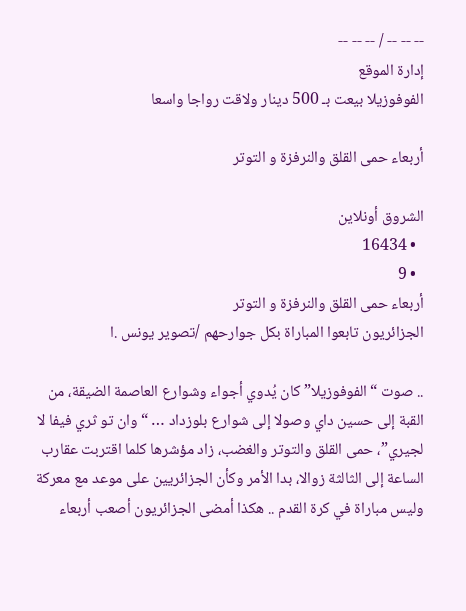-- -- -- / -- -- --
إدارة الموقع
الفوفوزيلا بيعت بـ 500 دينار ولاقت رواجا واسعا

أربعاء حمى القلق والنرفزة و التوتر

الشروق أونلاين
  • 16434
  • 9
أربعاء حمى القلق والنرفزة و التوتر
الجزائريون تابعوا المباراة بكل جوارحهم /تصوير يونس .ا

.. صوت “الفوفوزيلا” كان يُدوي أجواء وشوارع العاصمة الضيقة، من القبة إلى حسين داي وصولا إلى شوارع بلوزداد … “وان تو ثري فيفا لا لجيري”، حمى القلق والتوتر والغضب، زاد مؤشرها كلما اقتربت عقارب الساعة إلى الثالثة زوالا، بدا الأمر وكأن الجزائريين على موعد مع معركة وليس مباراة في كرة القدم .. هكذا أمضى الجزائريون أصعب أربعاء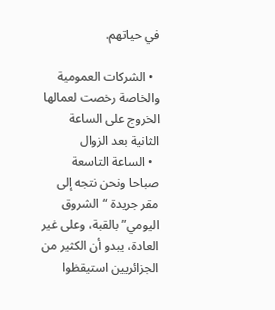في حياتهم.

  • الشركات العمومية والخاصة رخصت لعمالها الخروج على الساعة الثانية بعد الزوال
  • الساعة التاسعة صباحا ونحن نتجه إلى مقر جريدة “الشروق اليومي” بالقبة، وعلى غير العادة، يبدو أن الكثير من الجزائريين استيقظوا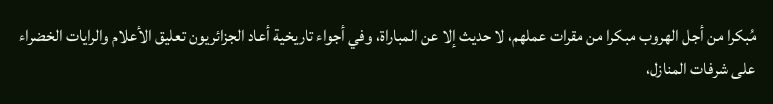مُبكرا من أجل الهروب مبكرا من مقرات عملهم، لا حديث إلا عن المباراة، وفي أجواء تاريخية أعاد الجزائريون تعليق الأعلام والرايات الخضراء على شرفات المنازل،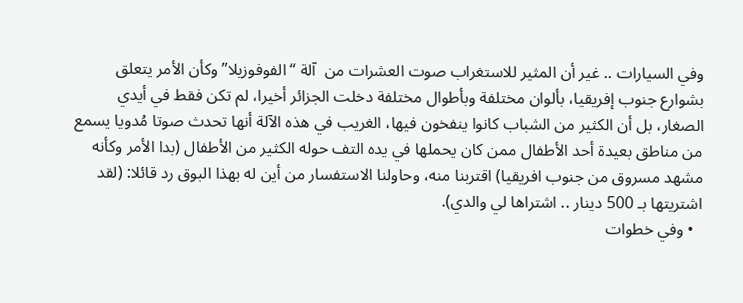وفي السيارات .. غير أن المثير للاستغراب صوت العشرات من  آلة “الفوفوزيلا” وكأن الأمر يتعلق بشوارع جنوب إفريقيا، بألوان مختلفة وبأطوال مختلفة دخلت الجزائر أخيرا، لم تكن فقط في أيدي الصغار، بل أن الكثير من الشباب كانوا ينفخون فيها، الغريب في هذه الآلة أنها تحدث صوتا مُدويا يسمع من مناطق بعيدة أحد الأطفال ممن كان يحملها في يده التف حوله الكثير من الأطفال (بدا الأمر وكأنه مشهد مسروق من جنوب افريقيا) اقتربنا منه، وحاولنا الاستفسار من أين له بهذا البوق رد قائلا: (لقد اشتريتها بـ 500 دينار .. اشتراها لي والدي).
  • وفي خطوات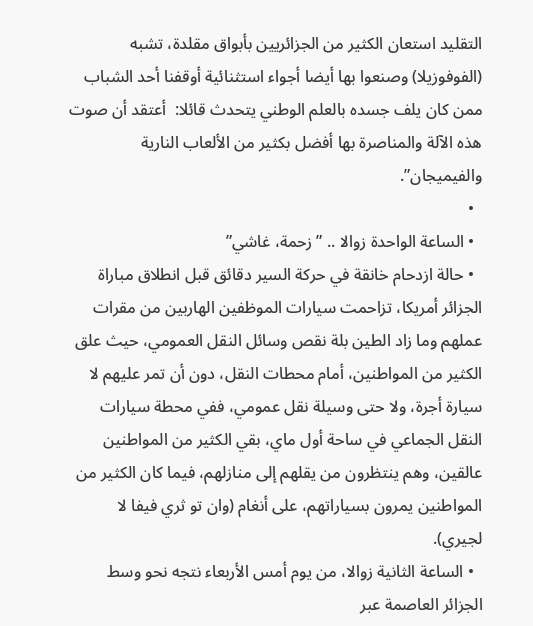التقليد استعان الكثير من الجزائريين بأبواق مقلدة، تشبه (الفوفوزيلا) وصنعوا بها أيضا أجواء استثنائية أوقفنا أحد الشباب ممن كان يلف جسده بالعلم الوطني يتحدث قائلا:  أعتقد أن صوت هذه الآلة والمناصرة بها أفضل بكثير من الألعاب النارية والفيميجان”.
  •
  • الساعة الواحدة زوالا .. ”زحمة، غاشي”
  • حالة ازدحام خانقة في حركة السير دقائق قبل انطلاق مباراة الجزائر أمريكا، تزاحمت سيارات الموظفين الهاربين من مقرات عملهم وما زاد الطين بلة نقص وسائل النقل العمومي، حيث علق الكثير من المواطنين، أمام محطات النقل، دون أن تمر عليهم لا سيارة أجرة، ولا حتى وسيلة نقل عمومي، ففي محطة سيارات النقل الجماعي في ساحة أول ماي، بقي الكثير من المواطنين عالقين، وهم ينتظرون من يقلهم إلى منازلهم، فيما كان الكثير من المواطنين يمرون بسياراتهم، على أنغام (وان تو ثري فيفا لا لجيري).
  • الساعة الثانية زوالا، من يوم أمس الأربعاء نتجه نحو وسط الجزائر العاصمة عبر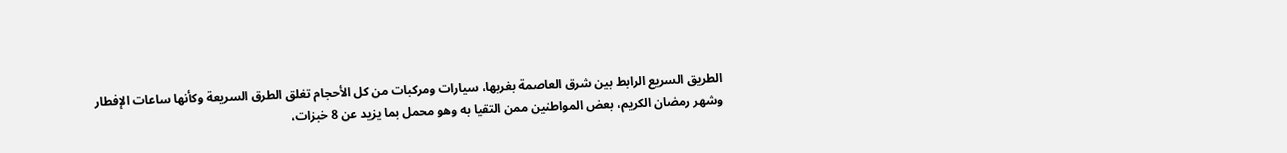الطريق السريع الرابط بين شرق العاصمة بغربها، سيارات ومركبات من كل الأحجام تغلق الطرق السريعة وكأنها ساعات الإفطار وشهر رمضان الكريم، بعض المواطنين ممن التقيا به وهو محمل بما يزيد عن 8 خبزات،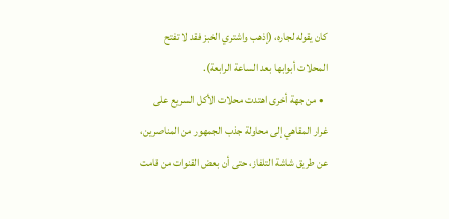كان يقوله لجاره، (إذهب واشتري الخبز فقد لا تفتح المحلات أبوابها بعد الساعة الرابعة).
  • من جهة أخرى اهتدت محلات الأكل السريع على غرار المقاهي إلى محاولة جذب الجمهور من المناصرين، عن طريق شاشة التلفاز، حتى أن بعض القنوات من قامت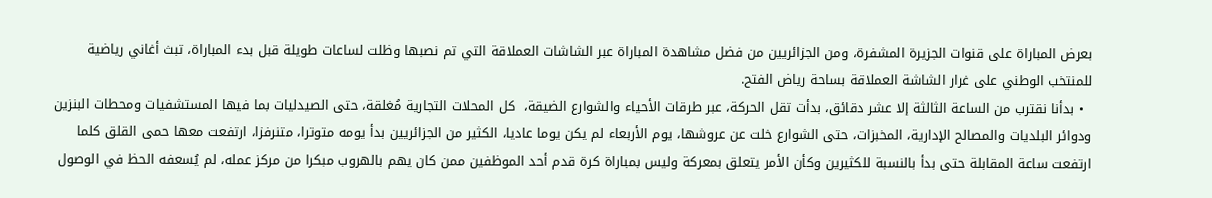بعرض المباراة على قنوات الجزيرة المشفرة، ومن الجزائريين من فضل مشاهدة المباراة عبر الشاشات العملاقة التي تم نصبها وظلت لساعات طويلة قبل بدء المباراة، تبث أغاني رياضية للمنتخب الوطني على غرار الشاشة العملاقة بساحة رياض الفتح.
  • بدأنا نقترب من الساعة الثالثة إلا عشر دقائق، بدأت تقل الحركة، عبر طرقات الأحياء والشوارع الضيقة،  كل المحلات التجارية مُغلقة، حتى الصيدليات بما فيها المستشفيات ومحطات البنزين ودوائر البلديات والمصالح الإدارية، المخبزات، حتى الشوارع خلت عن عروشها، يوم الأربعاء لم يكن يوما عاديا، الكثير من الجزائريين بدأ يومه متوترا، متنرفزا، ارتفعت معها حمى القلق كلما ارتفعت ساعة المقابلة حتى بدأ بالنسبة للكثيرين وكأن الأمر يتعلق بمعركة وليس بمباراة كرة قدم أحد الموظفين ممن كان يهم بالهروب مبكرا من مركز عمله، لم يُسعفه الحظ في الوصول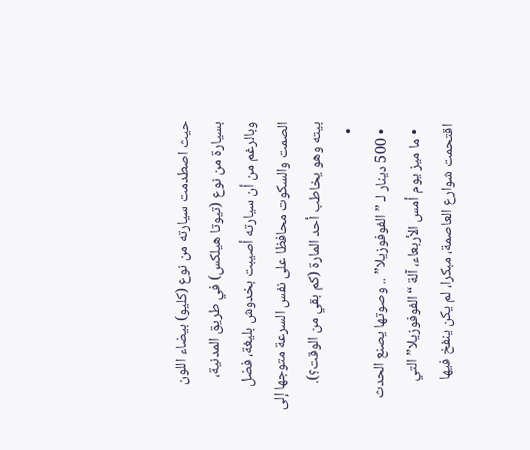حيث اصطدمت سيارته من نوع (كليو) بيضاء اللون بسيارة من نوع (تيوتا هيلكس) في طريق المدنية، وبالرغم من أن سيارته أصيبت بخدوش بليغة، فضل الصمت والسكوت محافظا على نفس السرعة متوجها إلى بيته وهو يخاطب أحد المارة (كم بقي من الوقت؟).
  •
  • 500 دينار لـ ”الفوفوزيلا” .. وصوتها يصنع الحدث
  • ما ميز يوم أمس الأربعاء، آلة “الفوفوزيلا” التي اقتحمت شوارع العاصمة، مبكرا، لم يكن ينفخ فيها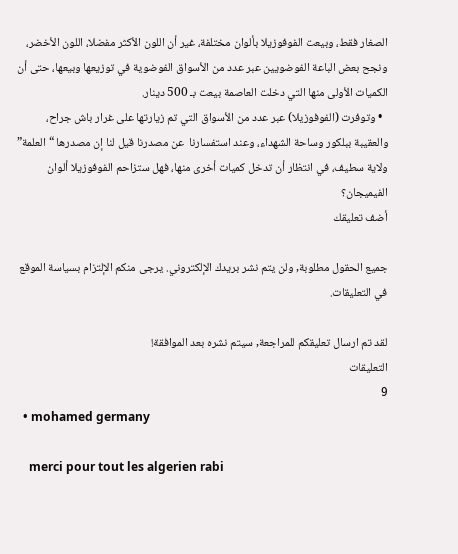الصغار فقط، وبيعت الفوفوزيلا بألوان مختلفة، غير أن اللون الأكثر مفضلا، اللون الأخضر، ونجح بعض الباعة الفوضويين عبر عدد من الأسواق الفوضوية في توزيعها وبيعها، حتى أن الكميات الأولى منها التي دخلت العاصمة بيعت بـ 500 دينار.
  • وتوفرت (الفوفوزيلا) عبر عدد من الأسواق التي تم زيارتها على غرار باش جراح، والعقيبة ببلكور وساحة الشهداء، وعند استفسارنا  عن مصدرنا قيل لنا إن مصدرها “العلمة” ولاية سطيف، في انتظار أن تدخل كميات أخرى منها، فهل ستزاحم الفوفوزيلا ألوان الفيميجان؟
أضف تعليقك

جميع الحقول مطلوبة, ولن يتم نشر بريدك الإلكتروني. يرجى منكم الإلتزام بسياسة الموقع في التعليقات.

لقد تم ارسال تعليقكم للمراجعة, سيتم نشره بعد الموافقة!
التعليقات
9
  • mohamed germany

    merci pour tout les algerien rabi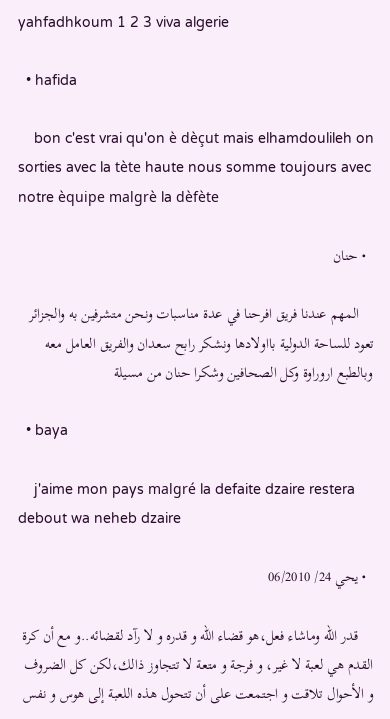yahfadhkoum 1 2 3 viva algerie

  • hafida

    bon c'est vrai qu'on è dèçut mais elhamdoulileh on sorties avec la tète haute nous somme toujours avec notre èquipe malgrè la dèfète

  • حنان

    المهم عندنا فريق افرحنا في عدة مناسبات ونحن متشرفين به والجزائر تعود للساحة الدولية بااولادها ونشكر رابح سعدان والفريق العامل معه وبالطبع اروراوة وكل الصحافين وشكرا حنان من مسيلة

  • baya

    j'aime mon pays malgré la defaite dzaire restera debout wa neheb dzaire

  • يحي 24/ 06/2010

    قدر الله وماشاء فعل،هو قضاء الله و قدره و لا رآد لقضائه..و مع أن كرة القدم هي لعبة لا غير، و فرجة و متعة لا تتجاوز ذالك،لكن كل الضروف و الأحوال تلاقت و اجتمعت على أن تتحول هذه اللعبة إلى هوس و نفس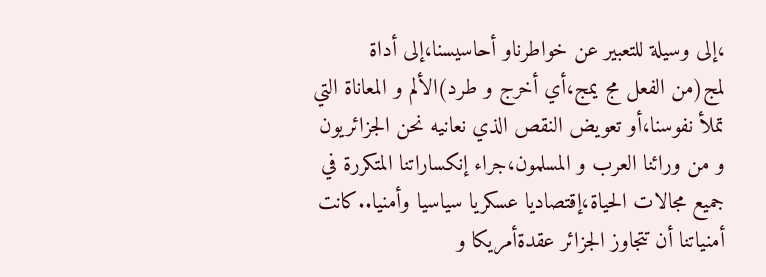،إلى وسيلة للتعبير عن خواطرناو أحاسيسنا،إلى أداة لمج(من الفعل مج يمج،أي أخرج و طرد)الألم و المعاناة التي تملأ نفوسنا،أو تعويض النقص الذي نعانيه نحن الجزائريون و من ورائنا العرب و المسلمون،جراء إنكساراتنا المتكررة في جميع مجالات الحياة،إقتصاديا عسكريا سياسيا وأمنيا..كانت أمنياتنا أن تتجاوز الجزائر عقدةأمريكا و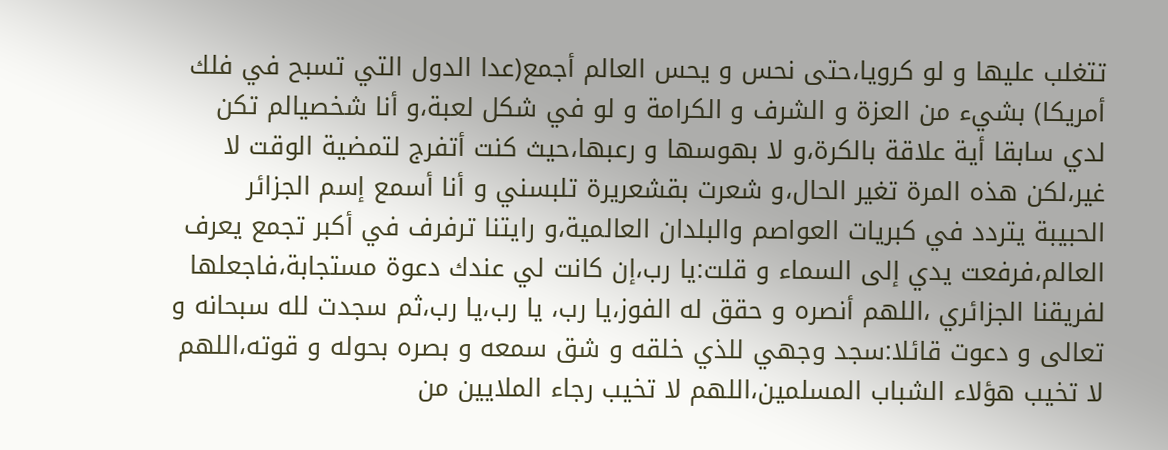تتغلب عليها و لو كرويا،حتى نحس و يحس العالم أجمع(عدا الدول التي تسبح في فلك أمريكا) بشيء من العزة و الشرف و الكرامة و لو في شكل لعبة،و أنا شخصيالم تكن لدي سابقا أية علاقة بالكرة،و لا بهوسها و رعبها،حيث كنت أتفرج لتمضية الوقت لا غير،لكن هذه المرة تغير الحال،و شعرت بقشعريرة تلبسني و أنا أسمع إسم الجزائر الحبيبة يتردد في كبريات العواصم والبلدان العالمية،و رايتنا ترفرف في أكبر تجمع يعرف العالم،فرفعت يدي إلى السماء و قلت:يا رب،إن كانت لي عندك دعوة مستجابة،فاجعلها لفريقنا الجزائري ،اللهم أنصره و حقق له الفوز،يا رب، يا رب،يا رب،ثم سجدت لله سبحانه و تعالى و دعوت قائلا:سجد وجهي للذي خلقه و شق سمعه و بصره بحوله و قوته،اللهم لا تخيب هؤلاء الشباب المسلمين،اللهم لا تخيب رجاء الملايين من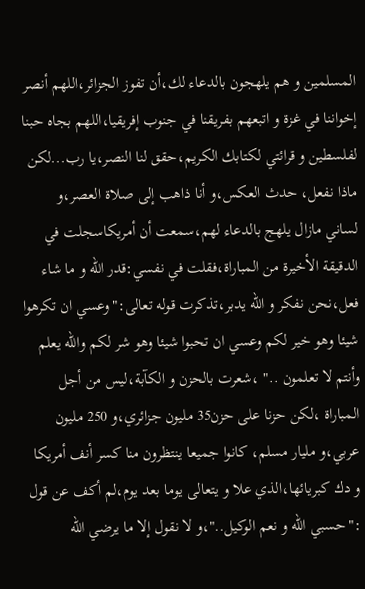المسلمين و هم يلهجون بالدعاء لك،أن تفوز الجزائر،اللهم أنصر إخواننا في غزة و اتبعهم بفريقنا في جنوب إفريقيا،اللهم بجاه حبنا لفلسطين و قرائتي لكتابك الكريم،حقق لنا النصر،يا رب...لكن ماذا نفعل، حدث العكس،و أنا ذاهب إلى صلاة العصر،و لساني مازال يلهج بالدعاء لهم،سمعت أن أمريكاسجلت في الدقيقة الأخيرة من المباراة،فقلت في نفسي:قدر الله و ما شاء فعل،نحن نفكر و الله يدبر،تذكرت قوله تعالى:"وعسي ان تكرهوا شيئا وهو خير لكم وعسي ان تحبوا شيئا وهو شر لكم والله يعلم وأنتم لا تعلمون .." ،شعرت بالحزن و الكآبة،ليس من أجل المباراة ،لكن حزنا على حزن35 مليون جزائري،و 250 مليون عربي،و مليار مسلم، كانوا جميعا ينتظرون منا كسر أنف أمريكا و دك كبريائها،الذي علا و يتعالى يوما بعد يوم،لم أكف عن قول :"حسبي الله و نعم الوكيل.."،و لا نقول إلا ما يرضي الله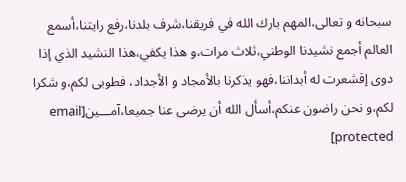سبحانه و تعالى،المهم بارك الله في فريقنا،شرف بلدنا،رفع رايتنا،أسمع العالم أجمع نشيدنا الوطني،ثلاث مرات،و هذا يكفي،هذا النشيد الذي إذا دوى إقشعرت له أبداننا،فهو يذكرنا بالأمجاد و الأجداد، فطوبى لكم،و شكرا لكم،و نحن راضون عنكم،أسأل الله أن يرضى عنا جميعا،آمـــين[email protected]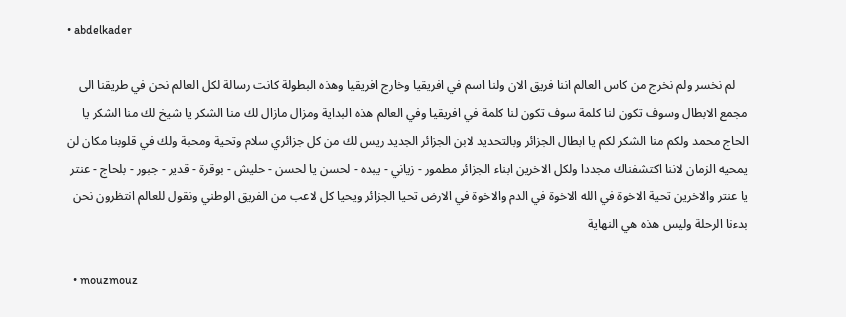• abdelkader

    لم نخسر ولم نخرج من كاس العالم اننا فريق الان ولنا اسم في افريقيا وخارج افريقيا وهذه البطولة كانت رسالة لكل العالم نحن في طريقنا الى مجمع الابطال وسوف تكون لنا كلمة سوف تكون لنا كلمة في افريقيا وفي العالم هذه البداية ومزال مازال لك منا الشكر يا شيخ لك منا الشكر يا الحاج محمد ولكم منا الشكر لكم يا ابطال الجزائر وبالتحديد لابن الجزائر الجديد ريس لك من كل جزائري سلام وتحية ومحبة ولك في قلوبنا مكان لن يمحيه الزمان لاننا اكتشفناك مجددا ولكل الاخرين ابناء الجزائر مطمور - زياني - يبده - لحسن يا لحسن - حليش - بوقرة - قدير - جبور - بلحاج - عنتر يا عنتر والاخرين تحية الاخوة في الله الاخوة في الدم والاخوة في الارض تحيا الجزائر ويحيا كل لاعب من الفريق الوطني ونقول للعالم انتظرون نحن بدءنا الرحلة وليس هذه هي النهاية

  • mouzmouz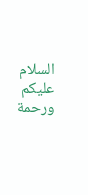السلام عليكم ورحمة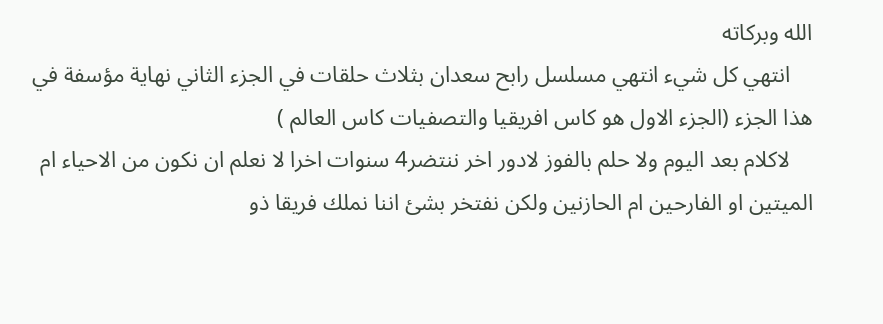الله وبركاته
    انتهي كل شيء انتهي مسلسل رابح سعدان بثلاث حلقات في الجزء الثاني نهاية مؤسفة في هذا الجزء (الجزء الاول هو كاس افريقيا والتصفيات كاس العالم )
    لاكلام بعد اليوم ولا حلم بالفوز لادور اخر ننتضر4 سنوات اخرا لا نعلم ان نكون من الاحياء ام الميتين او الفارحين ام الحازنين ولكن نفتخر بشئ اننا نملك فريقا ذو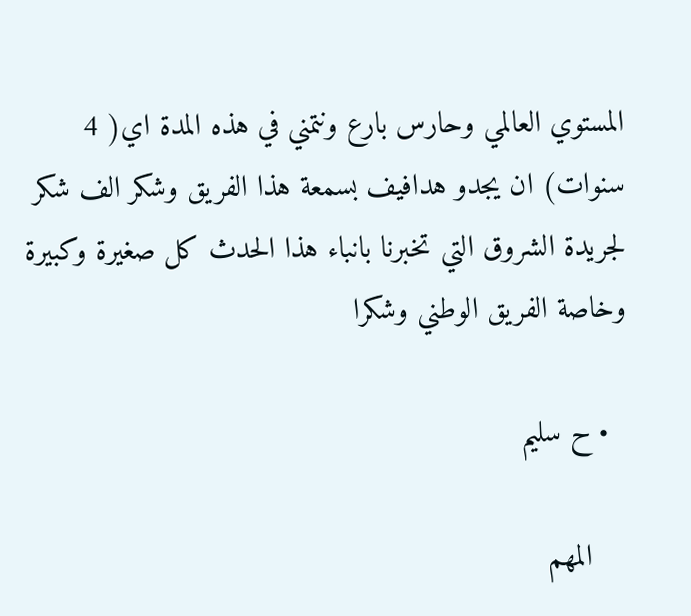المستوي العالمي وحارس بارع ونتمني في هذه المدة اي( 4 سنوات) ان يجدو هدافيف بسمعة هذا الفريق وشكر الف شكر لجريدة الشروق التي تخبرنا بانباء هذا الحدث كل صغيرة وكبيرة وخاصة الفريق الوطني وشكرا

  • ح سليم

    المهم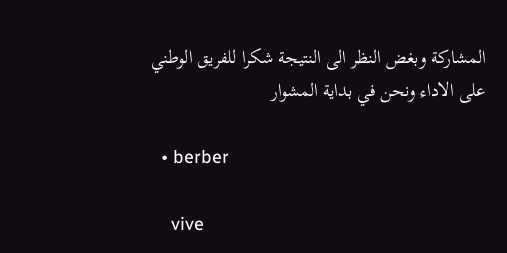المشاركة وبغض النظر الى النتيجة شكرا للفريق الوطني على الاداء ونحن في بداية المشوار

  • berber

    vive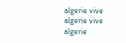algerie vive algerie vive algerie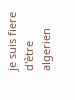je suis fiere d'ètre algerien